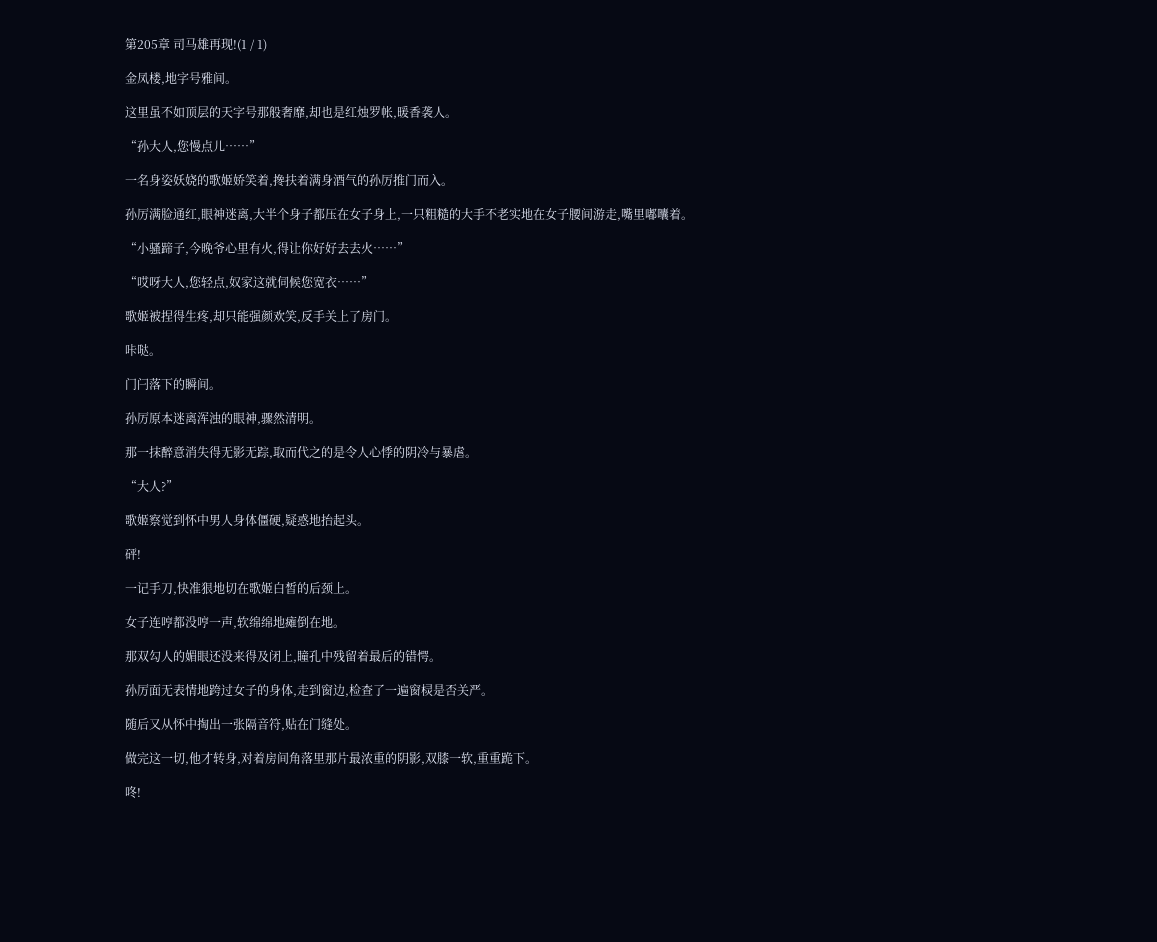第205章 司马雄再现!(1 / 1)

金凤楼,地字号雅间。

这里虽不如顶层的天字号那般奢靡,却也是红烛罗帐,暖香袭人。

“孙大人,您慢点儿……”

一名身姿妖娆的歌姬娇笑着,搀扶着满身酒气的孙厉推门而入。

孙厉满脸通红,眼神迷离,大半个身子都压在女子身上,一只粗糙的大手不老实地在女子腰间游走,嘴里嘟囔着。

“小骚蹄子,今晚爷心里有火,得让你好好去去火……”

“哎呀大人,您轻点,奴家这就伺候您宽衣……”

歌姬被捏得生疼,却只能强颜欢笑,反手关上了房门。

咔哒。

门闩落下的瞬间。

孙厉原本迷离浑浊的眼神,骤然清明。

那一抹醉意消失得无影无踪,取而代之的是令人心悸的阴冷与暴虐。

“大人?”

歌姬察觉到怀中男人身体僵硬,疑惑地抬起头。

砰!

一记手刀,快准狠地切在歌姬白皙的后颈上。

女子连哼都没哼一声,软绵绵地瘫倒在地。

那双勾人的媚眼还没来得及闭上,瞳孔中残留着最后的错愕。

孙厉面无表情地跨过女子的身体,走到窗边,检查了一遍窗棂是否关严。

随后又从怀中掏出一张隔音符,贴在门缝处。

做完这一切,他才转身,对着房间角落里那片最浓重的阴影,双膝一软,重重跪下。

咚!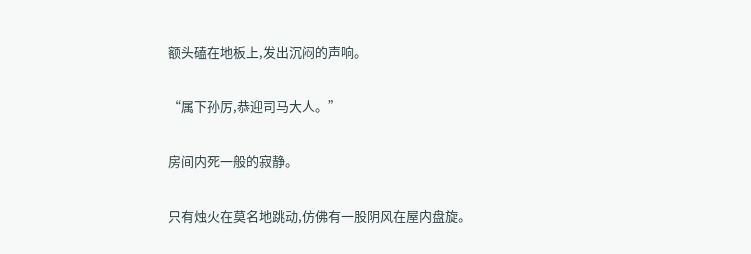额头磕在地板上,发出沉闷的声响。

“属下孙厉,恭迎司马大人。”

房间内死一般的寂静。

只有烛火在莫名地跳动,仿佛有一股阴风在屋内盘旋。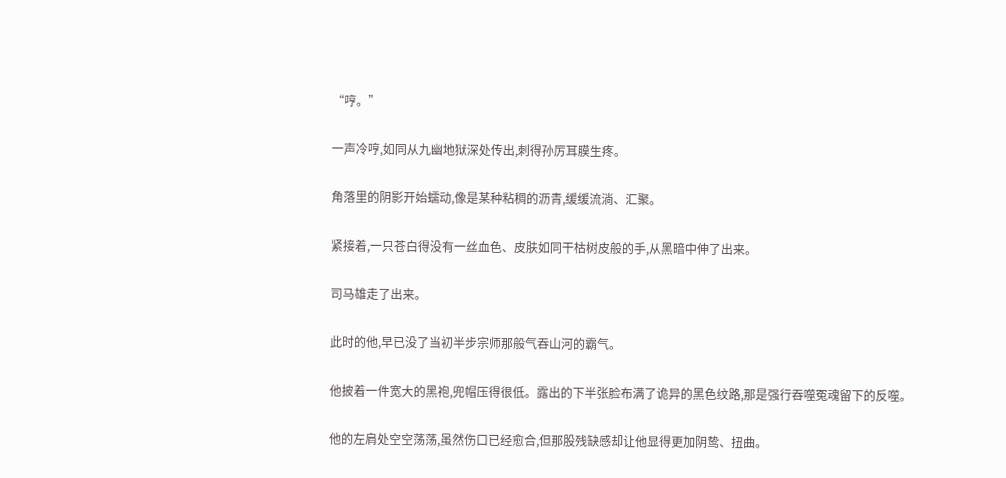“哼。”

一声冷哼,如同从九幽地狱深处传出,刺得孙厉耳膜生疼。

角落里的阴影开始蠕动,像是某种粘稠的沥青,缓缓流淌、汇聚。

紧接着,一只苍白得没有一丝血色、皮肤如同干枯树皮般的手,从黑暗中伸了出来。

司马雄走了出来。

此时的他,早已没了当初半步宗师那般气吞山河的霸气。

他披着一件宽大的黑袍,兜帽压得很低。露出的下半张脸布满了诡异的黑色纹路,那是强行吞噬冤魂留下的反噬。

他的左肩处空空荡荡,虽然伤口已经愈合,但那股残缺感却让他显得更加阴鸷、扭曲。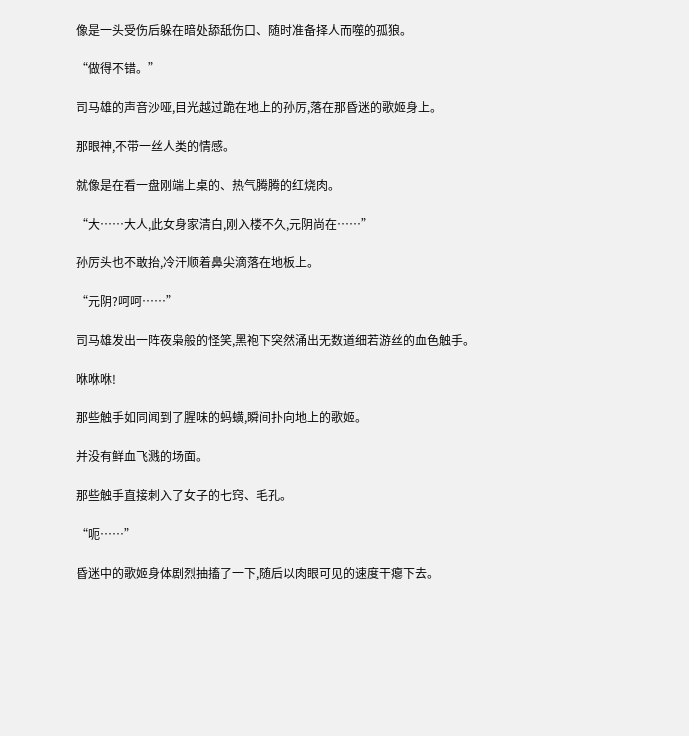像是一头受伤后躲在暗处舔舐伤口、随时准备择人而噬的孤狼。

“做得不错。”

司马雄的声音沙哑,目光越过跪在地上的孙厉,落在那昏迷的歌姬身上。

那眼神,不带一丝人类的情感。

就像是在看一盘刚端上桌的、热气腾腾的红烧肉。

“大……大人,此女身家清白,刚入楼不久,元阴尚在……”

孙厉头也不敢抬,冷汗顺着鼻尖滴落在地板上。

“元阴?呵呵……”

司马雄发出一阵夜枭般的怪笑,黑袍下突然涌出无数道细若游丝的血色触手。

咻咻咻!

那些触手如同闻到了腥味的蚂蟥,瞬间扑向地上的歌姬。

并没有鲜血飞溅的场面。

那些触手直接刺入了女子的七窍、毛孔。

“呃……”

昏迷中的歌姬身体剧烈抽搐了一下,随后以肉眼可见的速度干瘪下去。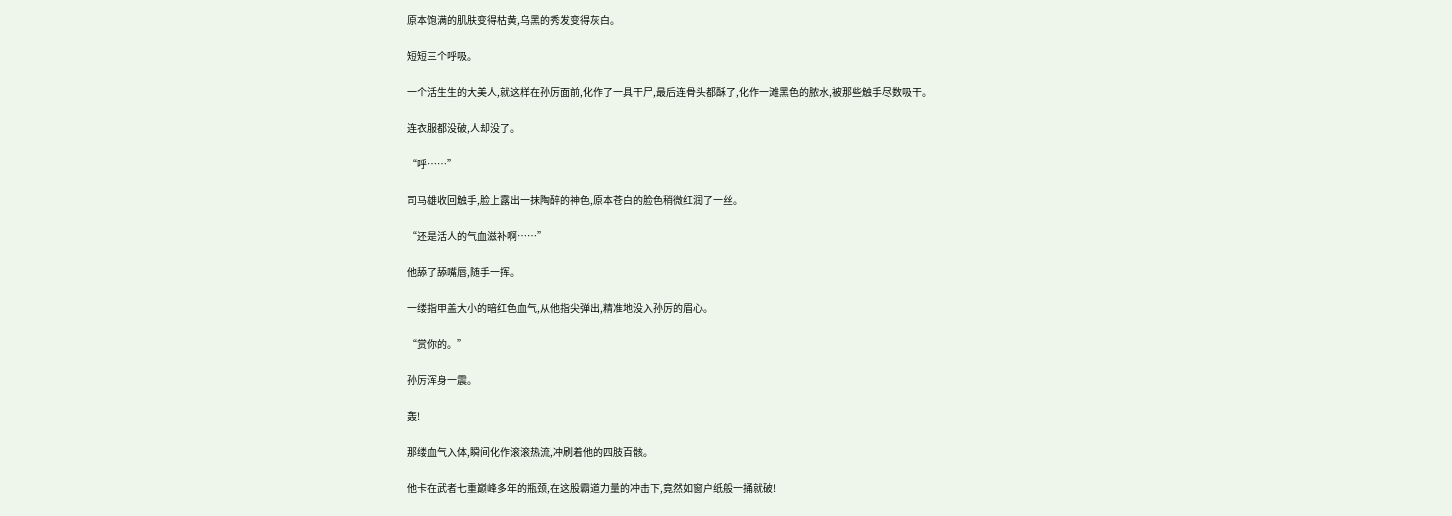原本饱满的肌肤变得枯黄,乌黑的秀发变得灰白。

短短三个呼吸。

一个活生生的大美人,就这样在孙厉面前,化作了一具干尸,最后连骨头都酥了,化作一滩黑色的脓水,被那些触手尽数吸干。

连衣服都没破,人却没了。

“呼……”

司马雄收回触手,脸上露出一抹陶醉的神色,原本苍白的脸色稍微红润了一丝。

“还是活人的气血滋补啊……”

他舔了舔嘴唇,随手一挥。

一缕指甲盖大小的暗红色血气,从他指尖弹出,精准地没入孙厉的眉心。

“赏你的。”

孙厉浑身一震。

轰!

那缕血气入体,瞬间化作滚滚热流,冲刷着他的四肢百骸。

他卡在武者七重巅峰多年的瓶颈,在这股霸道力量的冲击下,竟然如窗户纸般一捅就破!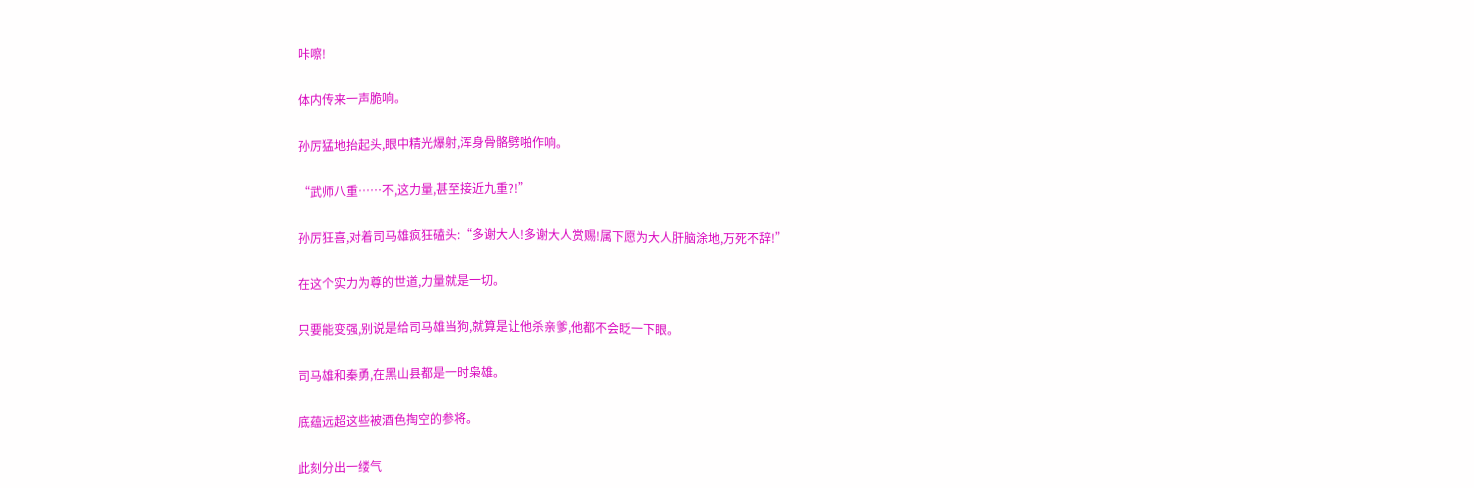咔嚓!

体内传来一声脆响。

孙厉猛地抬起头,眼中精光爆射,浑身骨骼劈啪作响。

“武师八重……不,这力量,甚至接近九重?!”

孙厉狂喜,对着司马雄疯狂磕头:“多谢大人!多谢大人赏赐!属下愿为大人肝脑涂地,万死不辞!”

在这个实力为尊的世道,力量就是一切。

只要能变强,别说是给司马雄当狗,就算是让他杀亲爹,他都不会眨一下眼。

司马雄和秦勇,在黑山县都是一时枭雄。

底蕴远超这些被酒色掏空的参将。

此刻分出一缕气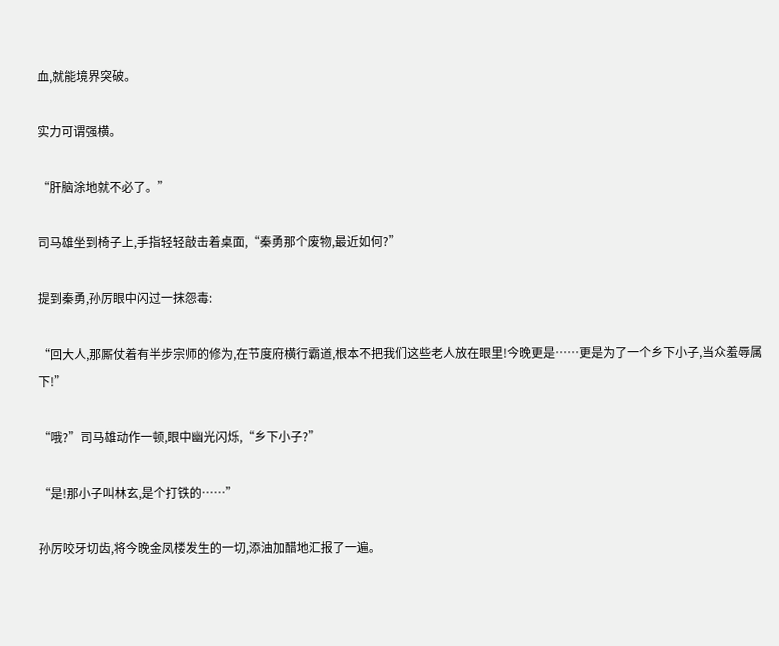血,就能境界突破。

实力可谓强横。

“肝脑涂地就不必了。”

司马雄坐到椅子上,手指轻轻敲击着桌面,“秦勇那个废物,最近如何?”

提到秦勇,孙厉眼中闪过一抹怨毒:

“回大人,那厮仗着有半步宗师的修为,在节度府横行霸道,根本不把我们这些老人放在眼里!今晚更是……更是为了一个乡下小子,当众羞辱属下!”

“哦?”司马雄动作一顿,眼中幽光闪烁,“乡下小子?”

“是!那小子叫林玄,是个打铁的……”

孙厉咬牙切齿,将今晚金凤楼发生的一切,添油加醋地汇报了一遍。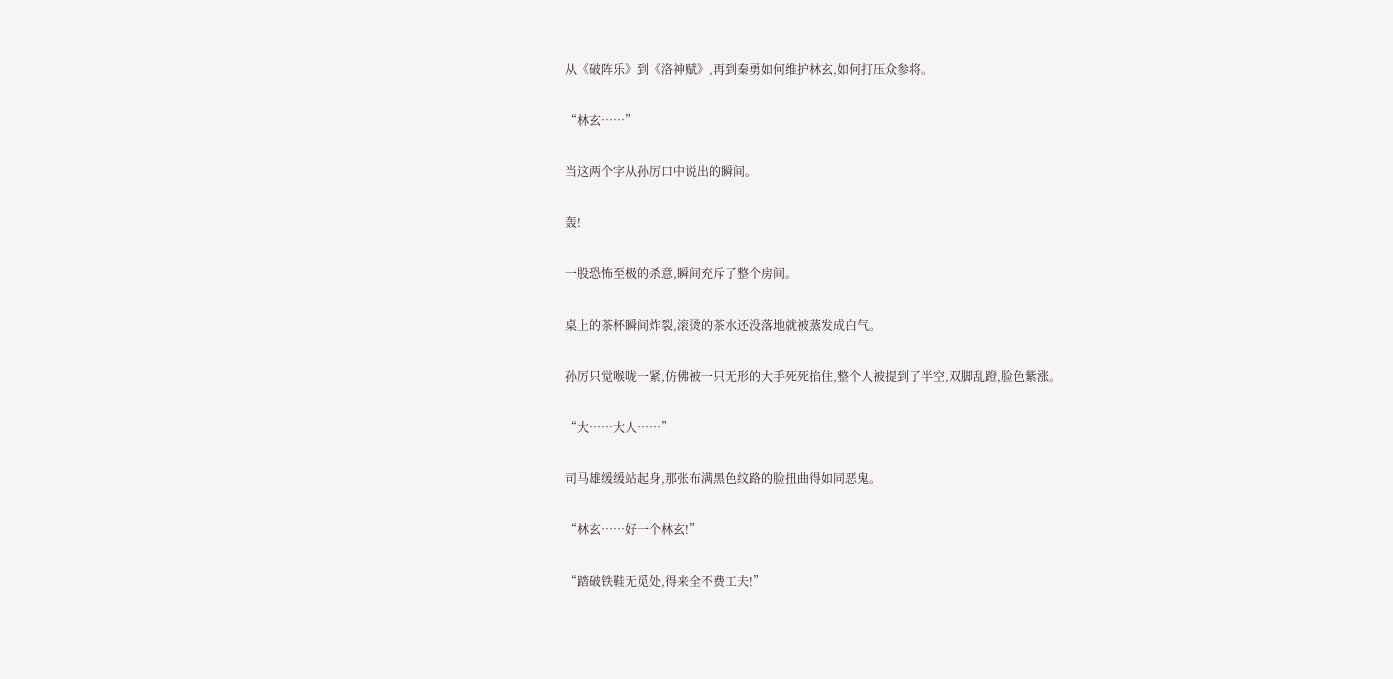从《破阵乐》到《洛神赋》,再到秦勇如何维护林玄,如何打压众参将。

“林玄……”

当这两个字从孙厉口中说出的瞬间。

轰!

一股恐怖至极的杀意,瞬间充斥了整个房间。

桌上的茶杯瞬间炸裂,滚烫的茶水还没落地就被蒸发成白气。

孙厉只觉喉咙一紧,仿佛被一只无形的大手死死掐住,整个人被提到了半空,双脚乱蹬,脸色紫涨。

“大……大人……”

司马雄缓缓站起身,那张布满黑色纹路的脸扭曲得如同恶鬼。

“林玄……好一个林玄!”

“踏破铁鞋无觅处,得来全不费工夫!”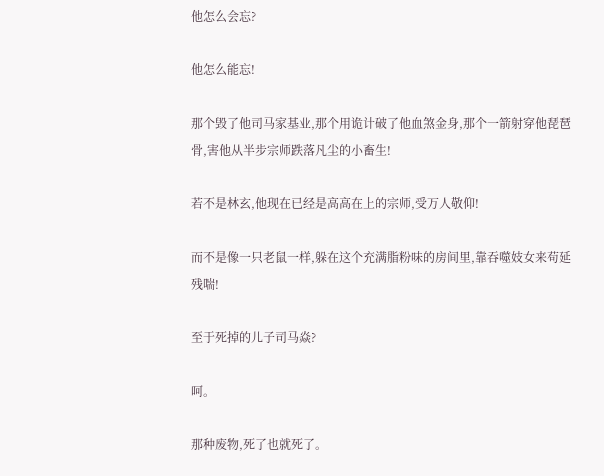他怎么会忘?

他怎么能忘!

那个毁了他司马家基业,那个用诡计破了他血煞金身,那个一箭射穿他琵琶骨,害他从半步宗师跌落凡尘的小畜生!

若不是林玄,他现在已经是高高在上的宗师,受万人敬仰!

而不是像一只老鼠一样,躲在这个充满脂粉味的房间里,靠吞噬妓女来苟延残喘!

至于死掉的儿子司马焱?

呵。

那种废物,死了也就死了。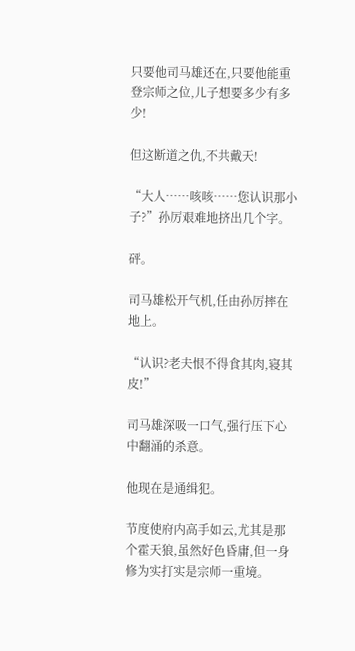只要他司马雄还在,只要他能重登宗师之位,儿子想要多少有多少!

但这断道之仇,不共戴天!

“大人……咳咳……您认识那小子?”孙厉艰难地挤出几个字。

砰。

司马雄松开气机,任由孙厉摔在地上。

“认识?老夫恨不得食其肉,寝其皮!”

司马雄深吸一口气,强行压下心中翻涌的杀意。

他现在是通缉犯。

节度使府内高手如云,尤其是那个霍天狼,虽然好色昏庸,但一身修为实打实是宗师一重境。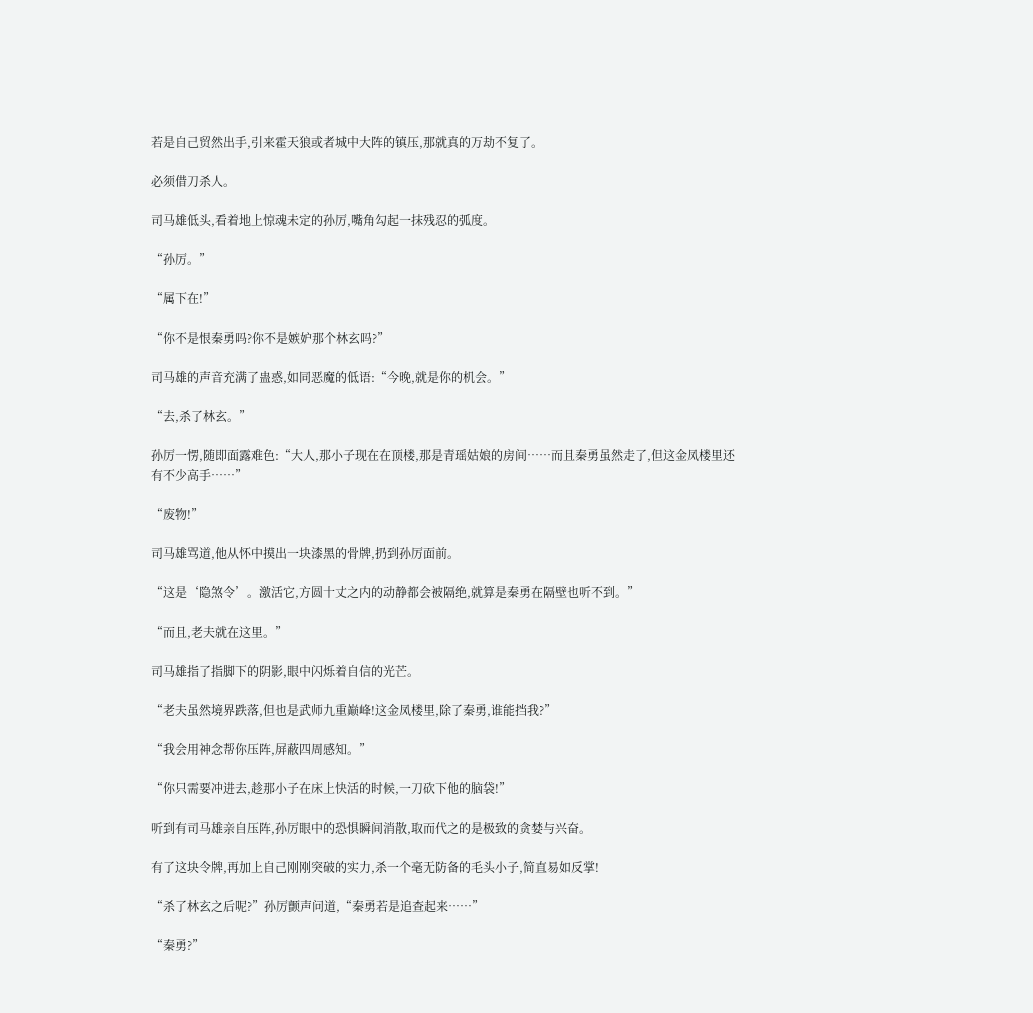若是自己贸然出手,引来霍天狼或者城中大阵的镇压,那就真的万劫不复了。

必须借刀杀人。

司马雄低头,看着地上惊魂未定的孙厉,嘴角勾起一抹残忍的弧度。

“孙厉。”

“属下在!”

“你不是恨秦勇吗?你不是嫉妒那个林玄吗?”

司马雄的声音充满了蛊惑,如同恶魔的低语:“今晚,就是你的机会。”

“去,杀了林玄。”

孙厉一愣,随即面露难色:“大人,那小子现在在顶楼,那是青瑶姑娘的房间……而且秦勇虽然走了,但这金凤楼里还有不少高手……”

“废物!”

司马雄骂道,他从怀中摸出一块漆黑的骨牌,扔到孙厉面前。

“这是‘隐煞令’。激活它,方圆十丈之内的动静都会被隔绝,就算是秦勇在隔壁也听不到。”

“而且,老夫就在这里。”

司马雄指了指脚下的阴影,眼中闪烁着自信的光芒。

“老夫虽然境界跌落,但也是武师九重巅峰!这金凤楼里,除了秦勇,谁能挡我?”

“我会用神念帮你压阵,屏蔽四周感知。”

“你只需要冲进去,趁那小子在床上快活的时候,一刀砍下他的脑袋!”

听到有司马雄亲自压阵,孙厉眼中的恐惧瞬间消散,取而代之的是极致的贪婪与兴奋。

有了这块令牌,再加上自己刚刚突破的实力,杀一个毫无防备的毛头小子,简直易如反掌!

“杀了林玄之后呢?”孙厉颤声问道,“秦勇若是追查起来……”

“秦勇?”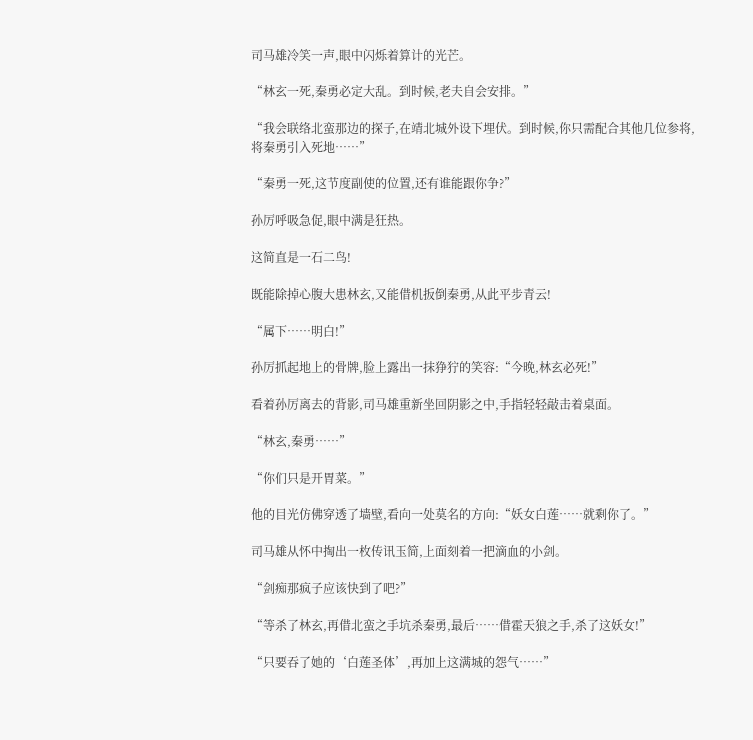司马雄冷笑一声,眼中闪烁着算计的光芒。

“林玄一死,秦勇必定大乱。到时候,老夫自会安排。”

“我会联络北蛮那边的探子,在靖北城外设下埋伏。到时候,你只需配合其他几位参将,将秦勇引入死地……”

“秦勇一死,这节度副使的位置,还有谁能跟你争?”

孙厉呼吸急促,眼中满是狂热。

这简直是一石二鸟!

既能除掉心腹大患林玄,又能借机扳倒秦勇,从此平步青云!

“属下……明白!”

孙厉抓起地上的骨牌,脸上露出一抹狰狞的笑容:“今晚,林玄必死!”

看着孙厉离去的背影,司马雄重新坐回阴影之中,手指轻轻敲击着桌面。

“林玄,秦勇……”

“你们只是开胃菜。”

他的目光仿佛穿透了墙壁,看向一处莫名的方向:“妖女白莲……就剩你了。”

司马雄从怀中掏出一枚传讯玉简,上面刻着一把滴血的小剑。

“剑痴那疯子应该快到了吧?”

“等杀了林玄,再借北蛮之手坑杀秦勇,最后……借霍天狼之手,杀了这妖女!”

“只要吞了她的‘白莲圣体’,再加上这满城的怨气……”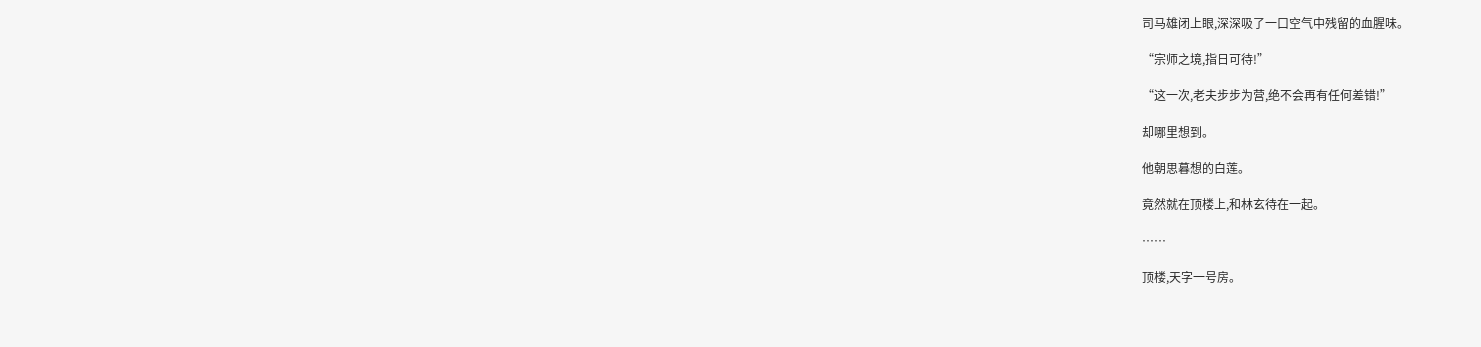司马雄闭上眼,深深吸了一口空气中残留的血腥味。

“宗师之境,指日可待!”

“这一次,老夫步步为营,绝不会再有任何差错!”

却哪里想到。

他朝思暮想的白莲。

竟然就在顶楼上,和林玄待在一起。

……

顶楼,天字一号房。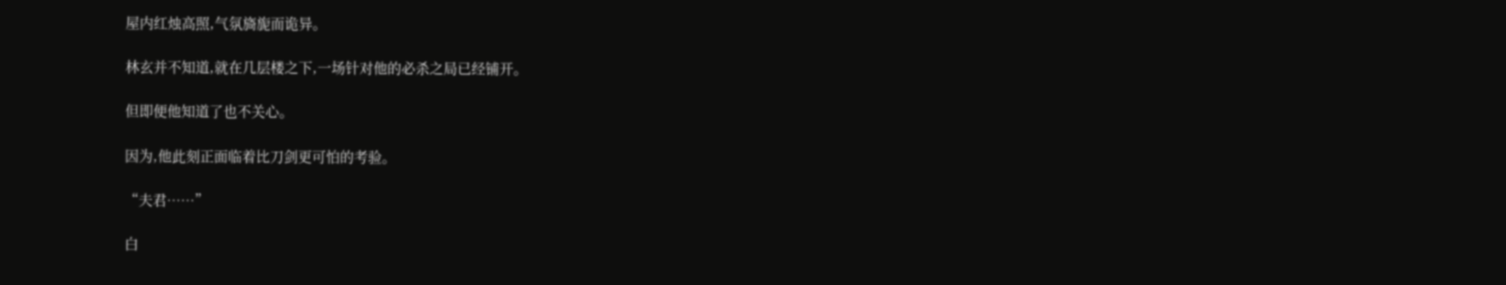屋内红烛高照,气氛旖旎而诡异。

林玄并不知道,就在几层楼之下,一场针对他的必杀之局已经铺开。

但即便他知道了也不关心。

因为,他此刻正面临着比刀剑更可怕的考验。

“夫君……”

白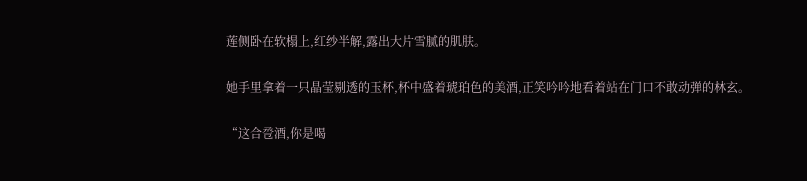莲侧卧在软榻上,红纱半解,露出大片雪腻的肌肤。

她手里拿着一只晶莹剔透的玉杯,杯中盛着琥珀色的美酒,正笑吟吟地看着站在门口不敢动弹的林玄。

“这合卺酒,你是喝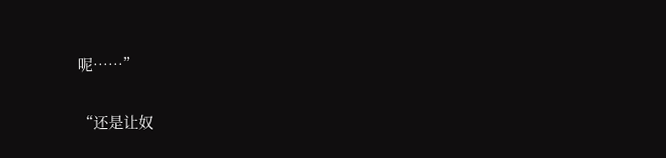呢……”

“还是让奴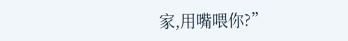家,用嘴喂你?”